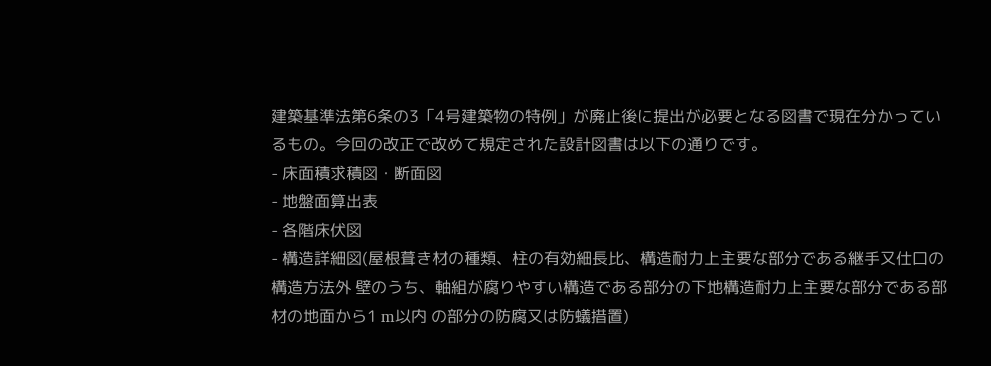建築基準法第6条の3「4号建築物の特例」が廃止後に提出が必要となる図書で現在分かっているもの。今回の改正で改めて規定された設計図書は以下の通りです。
- 床面積求積図・断面図
- 地盤面算出表
- 各階床伏図
- 構造詳細図(屋根葺き材の種類、柱の有効細長比、構造耐力上主要な部分である継手又仕口の構造方法外 壁のうち、軸組が腐りやすい構造である部分の下地構造耐力上主要な部分である部材の地面から1 m以内 の部分の防腐又は防蟻措置)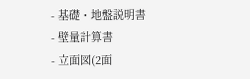- 基礎・地盤説明書
- 壁量計算書
- 立面図(2面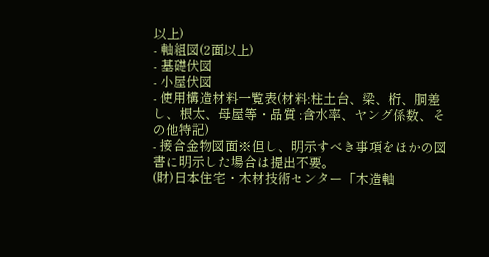以上)
- 軸組図(2面以上)
- 基礎伏図
- 小屋伏図
- 使用構造材料一覧表(材料:柱土台、梁、桁、胴差し、根太、母屋等・品質 :含水率、ヤング係数、その他特記)
- 接合金物図面※但し、明示すべき事項をほかの図書に明示した場合は提出不要。
(財)日本住宅・木材技術センター「木造軸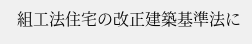組工法住宅の改正建築基準法に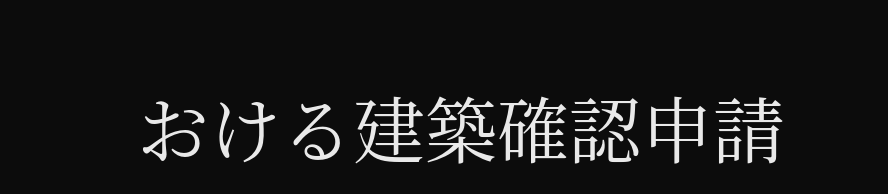おける建築確認申請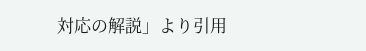対応の解説」より引用